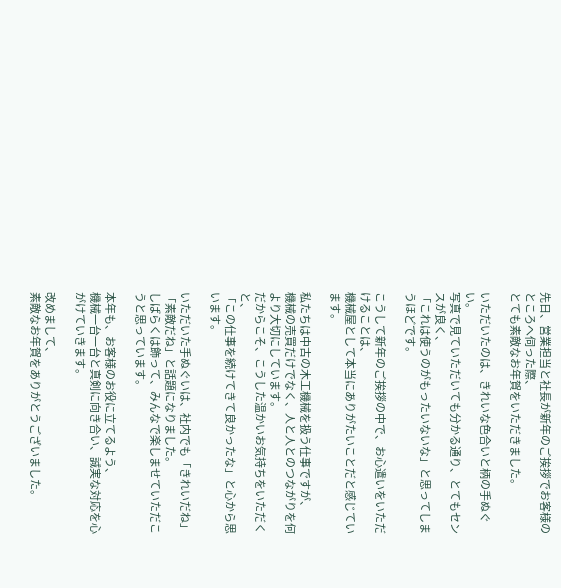先日、営業担当と社長が新年のご挨拶でお客様のところへ伺った際、
とても素敵なお年賀をいただきました。

いただいたのは、きれいな色合いと柄の手ぬぐい。
写真で見ていただいても分かる通り、とてもセンスが良く、
「これは使うのがもったいないな」と思ってしまうほどです。

こうして新年のご挨拶の中で、お心遣いをいただけることは、
機械屋として本当にありがたいことだと感じています。

私たちは中古の木工機械を扱う仕事ですが、
機械の売買だけでなく、人と人とのつながりを何より大切にしています。
だからこそ、こうした温かいお気持ちをいただくと、
「この仕事を続けてきて良かったな」と心から思います。

いただいた手ぬぐいは、社内でも「きれいだね」「素敵だね」と話題になりました。
しばらくは飾って、みんなで楽しませていただこうと思っています。

本年も、お客様のお役に立てるよう、
機械一台一台と真剣に向き合い、誠実な対応を心がけていきます。

改めまして、
素敵なお年賀をありがとうございました。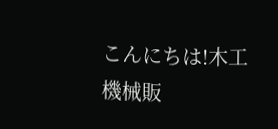こんにちは!木工機械販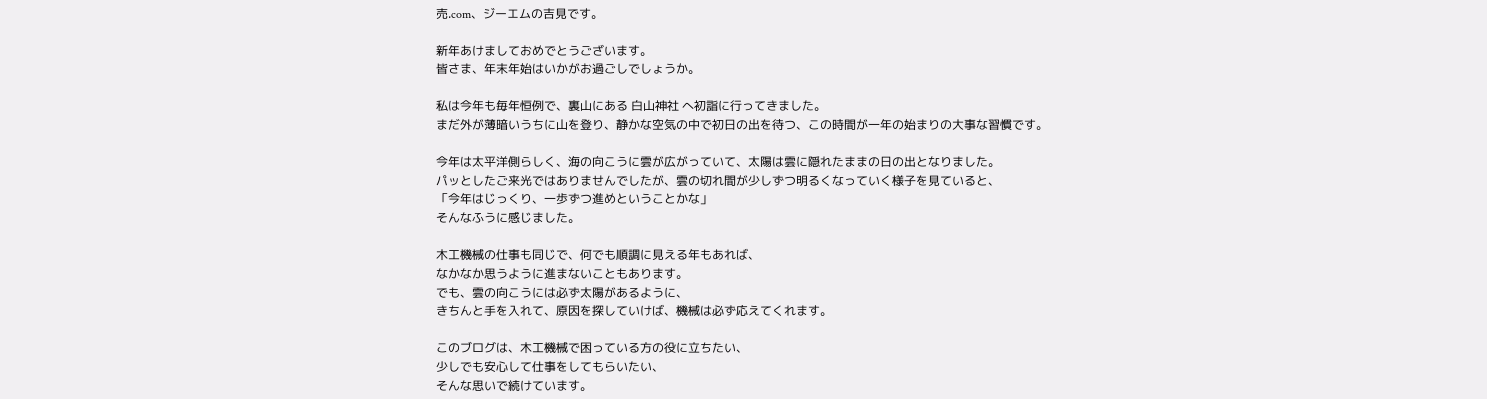売.com、ジーエムの吉見です。

新年あけましておめでとうございます。
皆さま、年末年始はいかがお過ごしでしょうか。

私は今年も毎年恒例で、裏山にある 白山神社 へ初詣に行ってきました。
まだ外が薄暗いうちに山を登り、静かな空気の中で初日の出を待つ、この時間が一年の始まりの大事な習慣です。

今年は太平洋側らしく、海の向こうに雲が広がっていて、太陽は雲に隠れたままの日の出となりました。
パッとしたご来光ではありませんでしたが、雲の切れ間が少しずつ明るくなっていく様子を見ていると、
「今年はじっくり、一歩ずつ進めということかな」
そんなふうに感じました。

木工機械の仕事も同じで、何でも順調に見える年もあれば、
なかなか思うように進まないこともあります。
でも、雲の向こうには必ず太陽があるように、
きちんと手を入れて、原因を探していけば、機械は必ず応えてくれます。

このブログは、木工機械で困っている方の役に立ちたい、
少しでも安心して仕事をしてもらいたい、
そんな思いで続けています。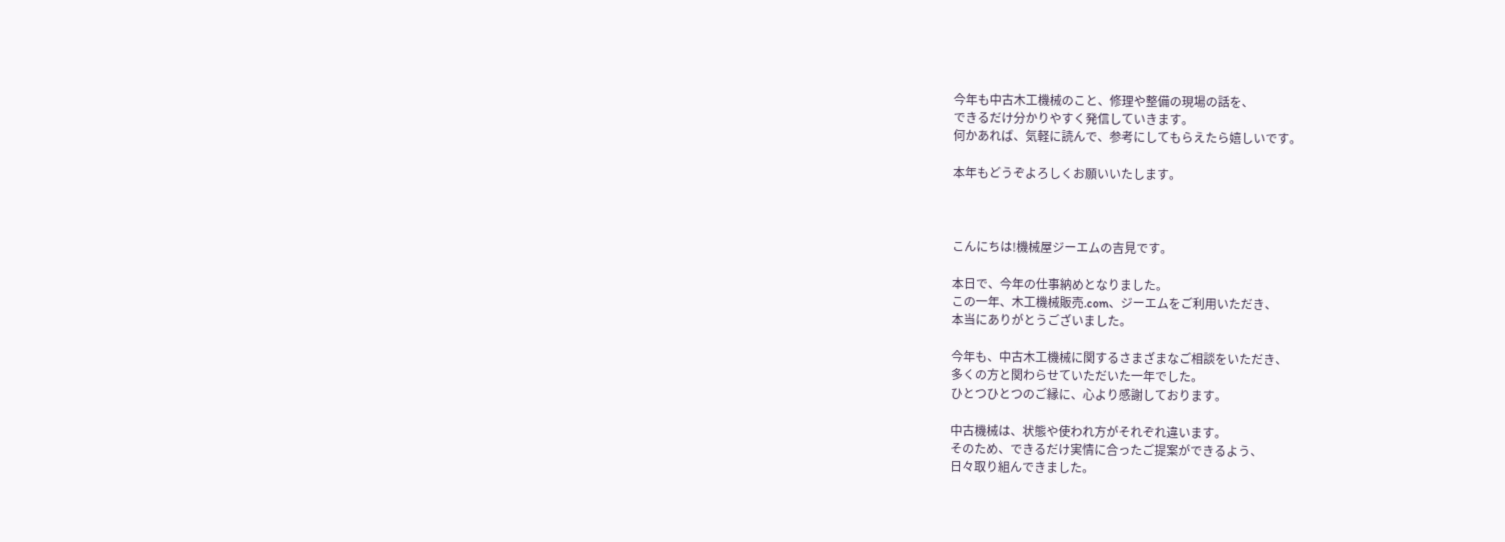今年も中古木工機械のこと、修理や整備の現場の話を、
できるだけ分かりやすく発信していきます。
何かあれば、気軽に読んで、参考にしてもらえたら嬉しいです。

本年もどうぞよろしくお願いいたします。



こんにちは!機械屋ジーエムの吉見です。

本日で、今年の仕事納めとなりました。
この一年、木工機械販売.com、ジーエムをご利用いただき、
本当にありがとうございました。

今年も、中古木工機械に関するさまざまなご相談をいただき、
多くの方と関わらせていただいた一年でした。
ひとつひとつのご縁に、心より感謝しております。

中古機械は、状態や使われ方がそれぞれ違います。
そのため、できるだけ実情に合ったご提案ができるよう、
日々取り組んできました。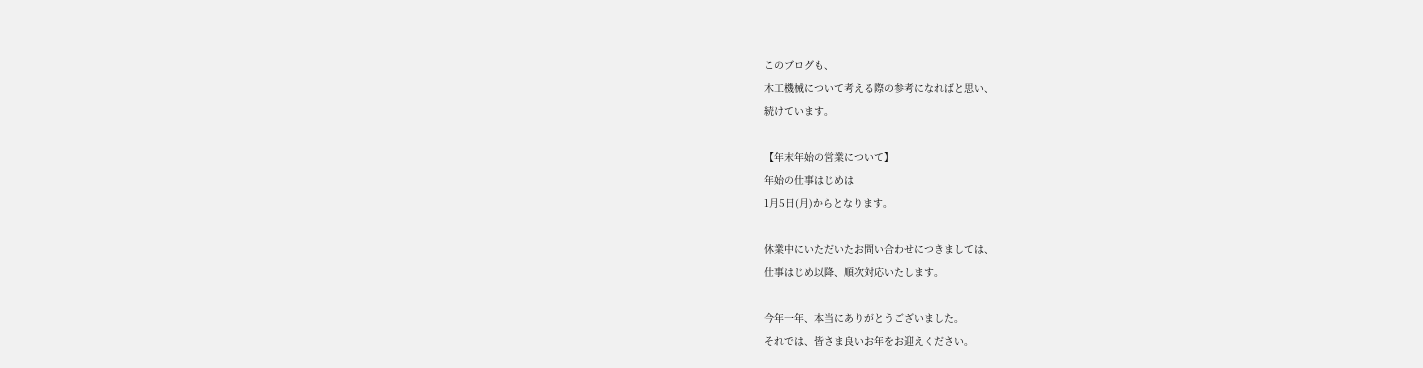このブログも、
木工機械について考える際の参考になればと思い、
続けています。

【年末年始の営業について】
年始の仕事はじめは
1月5日(月)からとなります。

休業中にいただいたお問い合わせにつきましては、
仕事はじめ以降、順次対応いたします。

今年一年、本当にありがとうございました。
それでは、皆さま良いお年をお迎えください。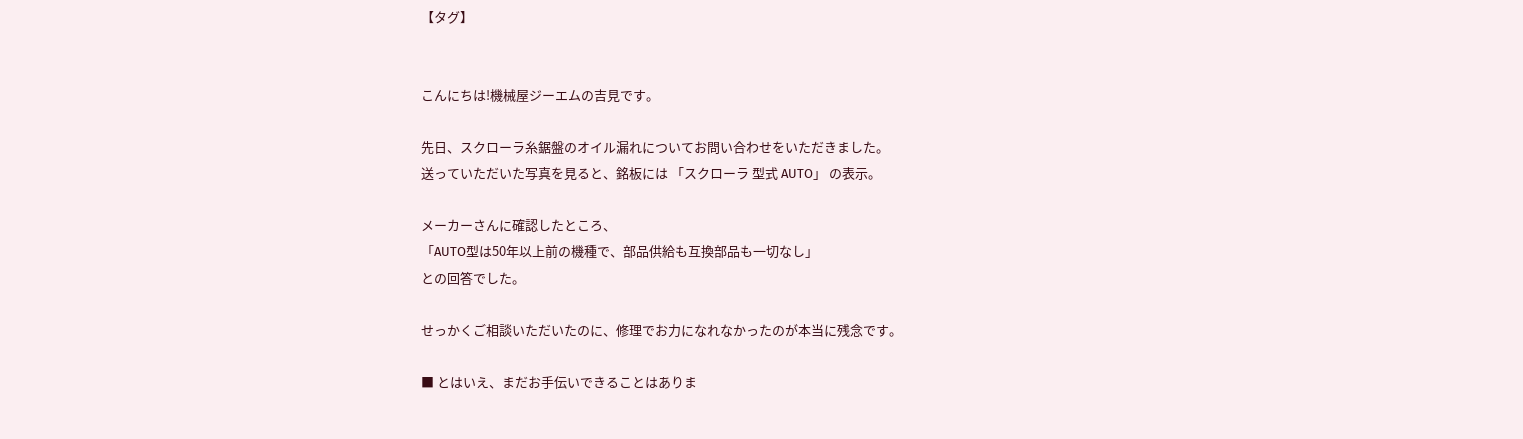【タグ】


こんにちは!機械屋ジーエムの吉見です。

先日、スクローラ糸鋸盤のオイル漏れについてお問い合わせをいただきました。
送っていただいた写真を見ると、銘板には 「スクローラ 型式 AUTO」 の表示。

メーカーさんに確認したところ、
「AUTO型は50年以上前の機種で、部品供給も互換部品も一切なし」
との回答でした。

せっかくご相談いただいたのに、修理でお力になれなかったのが本当に残念です。

■ とはいえ、まだお手伝いできることはありま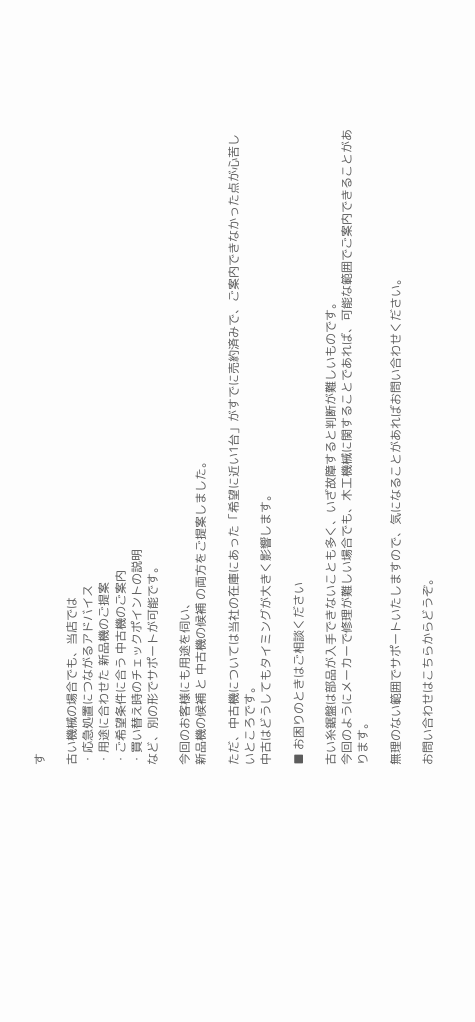す

古い機械の場合でも、当店では
・応急処置につながるアドバイス
・用途に合わせた 新品機のご提案
・ご希望条件に合う 中古機のご案内
・買い替え時のチェックポイントの説明
など、別の形でサポートが可能です。

今回のお客様にも用途を伺い、
新品機の候補 と 中古機の候補 の両方をご提案しました。

ただ、中古機については当社の在庫にあった「希望に近い1台」がすでに売約済みで、ご案内できなかった点が心苦しいところです。
中古はどうしてもタイミングが大きく影響します。

■ お困りのときはご相談ください

古い糸鋸盤は部品が入手できないことも多く、いざ故障すると判断が難しいものです。
今回のようにメーカーで修理が難しい場合でも、木工機械に関することであれば、可能な範囲でご案内できることがあります。

無理のない範囲でサポートいたしますので、気になることがあればお問い合わせください。

お問い合わせはこちらからどうぞ。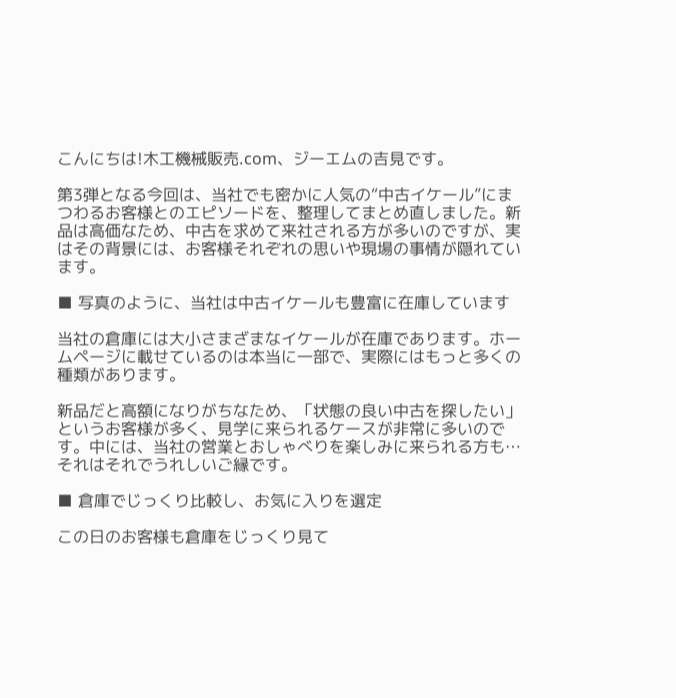こんにちは!木工機械販売.com、ジーエムの吉見です。

第3弾となる今回は、当社でも密かに人気の“中古イケール”にまつわるお客様とのエピソードを、整理してまとめ直しました。新品は高価なため、中古を求めて来社される方が多いのですが、実はその背景には、お客様それぞれの思いや現場の事情が隠れています。

■ 写真のように、当社は中古イケールも豊富に在庫しています

当社の倉庫には大小さまざまなイケールが在庫であります。ホームページに載せているのは本当に一部で、実際にはもっと多くの種類があります。

新品だと高額になりがちなため、「状態の良い中古を探したい」というお客様が多く、見学に来られるケースが非常に多いのです。中には、当社の営業とおしゃべりを楽しみに来られる方も…それはそれでうれしいご縁です。

■ 倉庫でじっくり比較し、お気に入りを選定

この日のお客様も倉庫をじっくり見て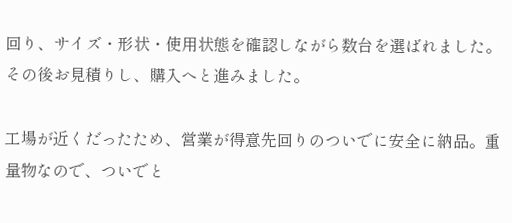回り、サイズ・形状・使用状態を確認しながら数台を選ばれました。その後お見積りし、購入へと進みました。

工場が近くだったため、営業が得意先回りのついでに安全に納品。重量物なので、ついでと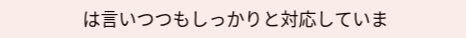は言いつつもしっかりと対応していま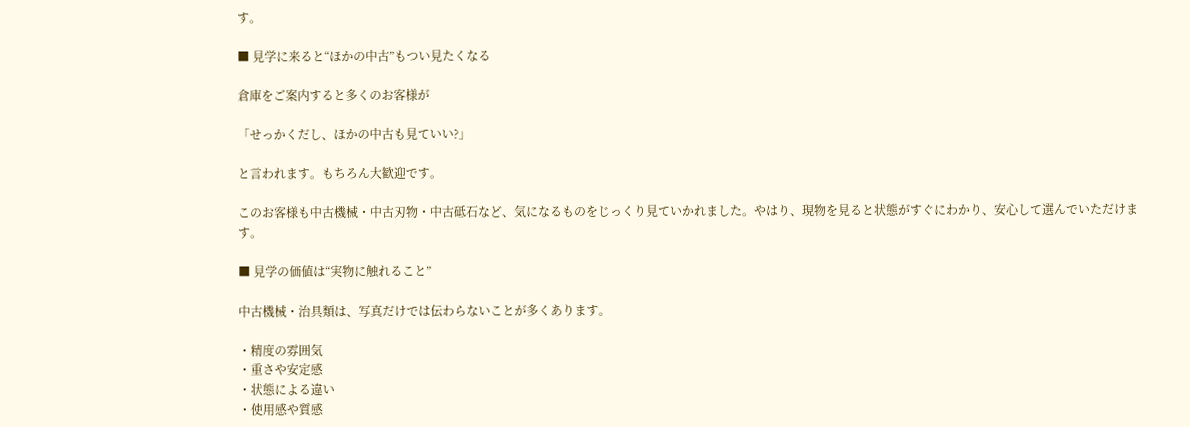す。

■ 見学に来ると“ほかの中古”もつい見たくなる

倉庫をご案内すると多くのお客様が

「せっかくだし、ほかの中古も見ていい?」

と言われます。もちろん大歓迎です。

このお客様も中古機械・中古刃物・中古砥石など、気になるものをじっくり見ていかれました。やはり、現物を見ると状態がすぐにわかり、安心して選んでいただけます。

■ 見学の価値は“実物に触れること”

中古機械・治具類は、写真だけでは伝わらないことが多くあります。

・精度の雰囲気
・重さや安定感
・状態による違い
・使用感や質感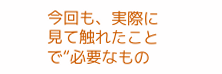今回も、実際に見て触れたことで“必要なもの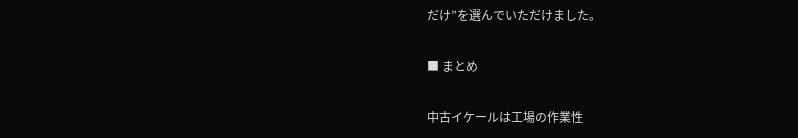だけ”を選んでいただけました。

■ まとめ

中古イケールは工場の作業性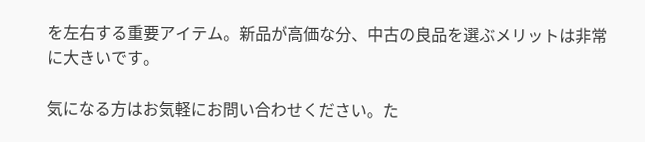を左右する重要アイテム。新品が高価な分、中古の良品を選ぶメリットは非常に大きいです。

気になる方はお気軽にお問い合わせください。た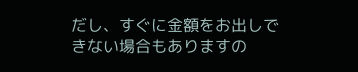だし、すぐに金額をお出しできない場合もありますの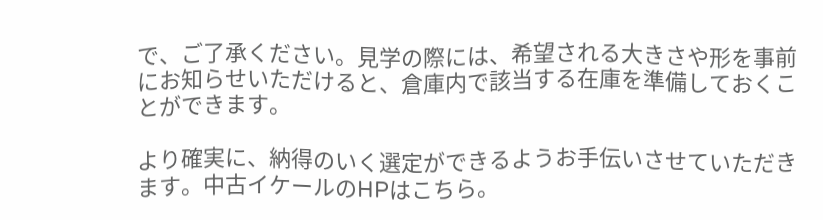で、ご了承ください。見学の際には、希望される大きさや形を事前にお知らせいただけると、倉庫内で該当する在庫を準備しておくことができます。

より確実に、納得のいく選定ができるようお手伝いさせていただきます。中古イケールのHPはこちら。